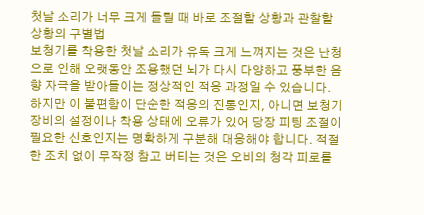첫날 소리가 너무 크게 들릴 때 바로 조절할 상황과 관찰할 상황의 구별법
보청기를 착용한 첫날 소리가 유독 크게 느껴지는 것은 난청으로 인해 오랫동안 조용했던 뇌가 다시 다양하고 풍부한 음향 자극을 받아들이는 정상적인 적응 과정일 수 있습니다. 하지만 이 불편함이 단순한 적응의 진통인지, 아니면 보청기 장비의 설정이나 착용 상태에 오류가 있어 당장 피팅 조절이 필요한 신호인지는 명확하게 구분해 대응해야 합니다. 적절한 조치 없이 무작정 참고 버티는 것은 오비의 청각 피로를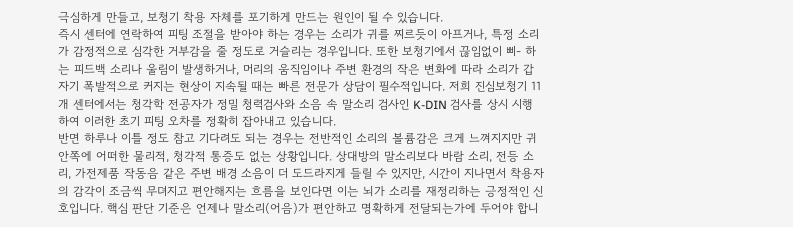극심하게 만들고, 보청기 착용 자체를 포기하게 만드는 원인이 될 수 있습니다.
즉시 센터에 연락하여 피팅 조절을 받아야 하는 경우는 소리가 귀를 찌르듯이 아프거나, 특정 소리가 감정적으로 심각한 거부감을 줄 정도로 거슬리는 경우입니다. 또한 보청기에서 끊임없이 삐- 하는 피드백 소리나 울림이 발생하거나, 머리의 움직임이나 주변 환경의 작은 변화에 따라 소리가 갑자기 폭발적으로 커지는 현상이 지속될 때는 빠른 전문가 상담이 필수적입니다. 저희 진심보청기 11개 센터에서는 청각학 전공자가 정밀 청력검사와 소음 속 말소리 검사인 K-DIN 검사를 상시 시행하여 이러한 초기 피팅 오차를 정확히 잡아내고 있습니다.
반면 하루나 이틀 정도 참고 기다려도 되는 경우는 전반적인 소리의 볼륨감은 크게 느껴지지만 귀 안쪽에 어떠한 물리적, 청각적 통증도 없는 상황입니다. 상대방의 말소리보다 바람 소리, 전등 소리, 가전제품 작동음 같은 주변 배경 소음이 더 도드라지게 들릴 수 있지만, 시간이 지나면서 착용자의 감각이 조금씩 무뎌지고 편안해지는 흐름을 보인다면 이는 뇌가 소리를 재정리하는 긍정적인 신호입니다. 핵심 판단 기준은 언제나 말소리(어음)가 편안하고 명확하게 전달되는가에 두어야 합니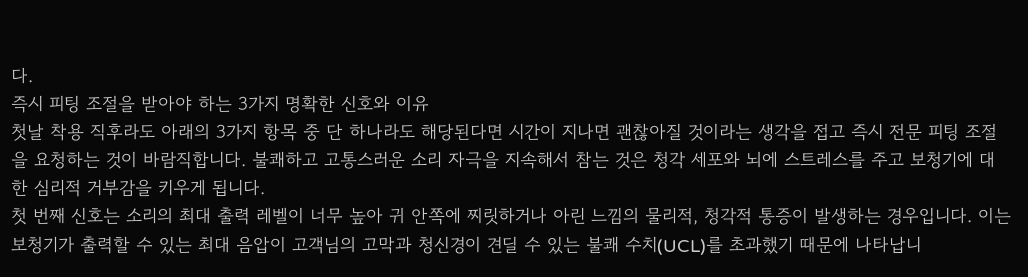다.
즉시 피팅 조절을 받아야 하는 3가지 명확한 신호와 이유
첫날 착용 직후라도 아래의 3가지 항목 중 단 하나라도 해당된다면 시간이 지나면 괜찮아질 것이라는 생각을 접고 즉시 전문 피팅 조절을 요청하는 것이 바람직합니다. 불쾌하고 고통스러운 소리 자극을 지속해서 참는 것은 청각 세포와 뇌에 스트레스를 주고 보청기에 대한 심리적 거부감을 키우게 됩니다.
첫 번째 신호는 소리의 최대 출력 레벨이 너무 높아 귀 안쪽에 찌릿하거나 아린 느낌의 물리적, 청각적 통증이 발생하는 경우입니다. 이는 보청기가 출력할 수 있는 최대 음압이 고객님의 고막과 청신경이 견딜 수 있는 불쾌 수치(UCL)를 초과했기 때문에 나타납니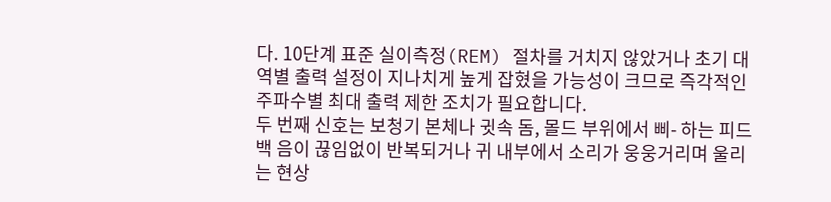다. 10단계 표준 실이측정(REM) 절차를 거치지 않았거나 초기 대역별 출력 설정이 지나치게 높게 잡혔을 가능성이 크므로 즉각적인 주파수별 최대 출력 제한 조치가 필요합니다.
두 번째 신호는 보청기 본체나 귓속 돔, 몰드 부위에서 삐- 하는 피드백 음이 끊임없이 반복되거나 귀 내부에서 소리가 웅웅거리며 울리는 현상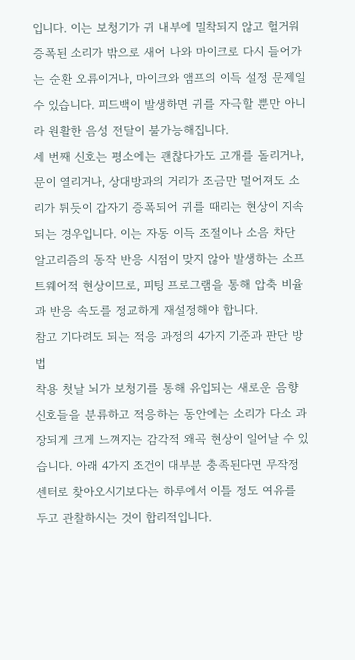입니다. 이는 보청기가 귀 내부에 밀착되지 않고 헐거워 증폭된 소리가 밖으로 새어 나와 마이크로 다시 들어가는 순환 오류이거나, 마이크와 앰프의 이득 설정 문제일 수 있습니다. 피드백이 발생하면 귀를 자극할 뿐만 아니라 원활한 음성 전달이 불가능해집니다.
세 번째 신호는 평소에는 괜찮다가도 고개를 돌리거나, 문이 열리거나, 상대방과의 거리가 조금만 멀어져도 소리가 튀듯이 갑자기 증폭되어 귀를 때리는 현상이 지속되는 경우입니다. 이는 자동 이득 조절이나 소음 차단 알고리즘의 동작 반응 시점이 맞지 않아 발생하는 소프트웨어적 현상이므로, 피팅 프로그램을 통해 압축 비율과 반응 속도를 정교하게 재설정해야 합니다.
참고 기다려도 되는 적응 과정의 4가지 기준과 판단 방법
착용 첫날 뇌가 보청기를 통해 유입되는 새로운 음향 신호들을 분류하고 적응하는 동안에는 소리가 다소 과장되게 크게 느껴지는 감각적 왜곡 현상이 일어날 수 있습니다. 아래 4가지 조건이 대부분 충족된다면 무작정 센터로 찾아오시기보다는 하루에서 이틀 정도 여유를 두고 관찰하시는 것이 합리적입니다.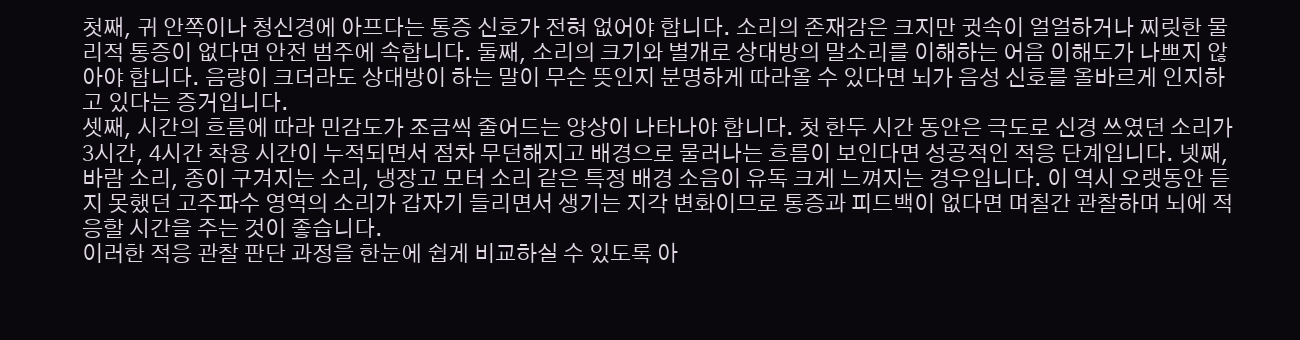첫째, 귀 안쪽이나 청신경에 아프다는 통증 신호가 전혀 없어야 합니다. 소리의 존재감은 크지만 귓속이 얼얼하거나 찌릿한 물리적 통증이 없다면 안전 범주에 속합니다. 둘째, 소리의 크기와 별개로 상대방의 말소리를 이해하는 어음 이해도가 나쁘지 않아야 합니다. 음량이 크더라도 상대방이 하는 말이 무슨 뜻인지 분명하게 따라올 수 있다면 뇌가 음성 신호를 올바르게 인지하고 있다는 증거입니다.
셋째, 시간의 흐름에 따라 민감도가 조금씩 줄어드는 양상이 나타나야 합니다. 첫 한두 시간 동안은 극도로 신경 쓰였던 소리가 3시간, 4시간 착용 시간이 누적되면서 점차 무던해지고 배경으로 물러나는 흐름이 보인다면 성공적인 적응 단계입니다. 넷째, 바람 소리, 종이 구겨지는 소리, 냉장고 모터 소리 같은 특정 배경 소음이 유독 크게 느껴지는 경우입니다. 이 역시 오랫동안 듣지 못했던 고주파수 영역의 소리가 갑자기 들리면서 생기는 지각 변화이므로 통증과 피드백이 없다면 며칠간 관찰하며 뇌에 적응할 시간을 주는 것이 좋습니다.
이러한 적응 관찰 판단 과정을 한눈에 쉽게 비교하실 수 있도록 아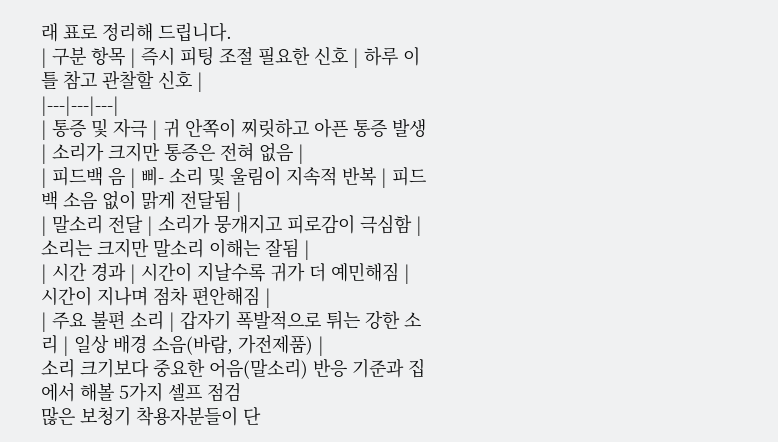래 표로 정리해 드립니다.
| 구분 항목 | 즉시 피팅 조절 필요한 신호 | 하루 이틀 참고 관찰할 신호 |
|---|---|---|
| 통증 및 자극 | 귀 안쪽이 찌릿하고 아픈 통증 발생 | 소리가 크지만 통증은 전혀 없음 |
| 피드백 음 | 삐- 소리 및 울림이 지속적 반복 | 피드백 소음 없이 맑게 전달됨 |
| 말소리 전달 | 소리가 뭉개지고 피로감이 극심함 | 소리는 크지만 말소리 이해는 잘됨 |
| 시간 경과 | 시간이 지날수록 귀가 더 예민해짐 | 시간이 지나며 점차 편안해짐 |
| 주요 불편 소리 | 갑자기 폭발적으로 튀는 강한 소리 | 일상 배경 소음(바람, 가전제품) |
소리 크기보다 중요한 어음(말소리) 반응 기준과 집에서 해볼 5가지 셀프 점검
많은 보청기 착용자분들이 단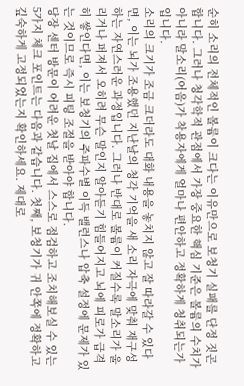순히 소리의 전체적인 볼륨이 크다는 이유만으로 보청기 실패를 단정 짓곤 합니다. 그러나 청각학적 관점에서 가장 중요한 핵심 기준은 볼륨의 수치가 아니라 말소리(어음)가 착용자에게 얼마나 편안하고 정확하게 청취되는가입니다.
소리의 크기가 조금 크더라도 대화 내용을 놓치지 않고 잘 따라갈 수 있다면, 이는 뇌가 조용했던 지난날의 청각 기억을 새 소리 자극에 맞춰 재구성하는 자연스러운 과정입니다. 그러나 반대로 볼륨이 커질수록 말소리가 울리거나 퍼져서 오히려 무슨 말인지 알아듣기 힘들어지고 뇌에 피로가 급격히 쌓인다면, 이는 보청기의 주파수별 이득 밸런스나 압축 설정에 문제가 있는 것이므로 즉시 피팅 조절을 받아야 합니다.
당장 센터 방문이 어려운 첫날 집에서 스스로 점검하고 조치해보실 수 있는 5가지 체크 포인트는 다음과 같습니다. 첫째, 보청기가 귀 안쪽에 정확하고 깊숙하게 고정되었는지 확인하세요. 제대로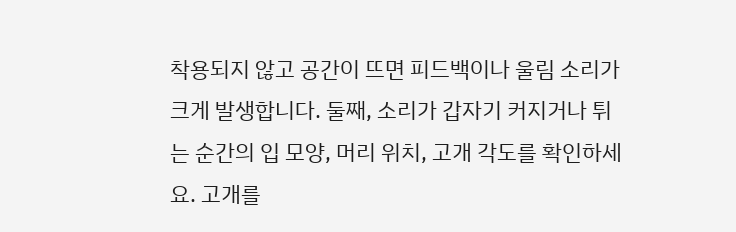착용되지 않고 공간이 뜨면 피드백이나 울림 소리가 크게 발생합니다. 둘째, 소리가 갑자기 커지거나 튀는 순간의 입 모양, 머리 위치, 고개 각도를 확인하세요. 고개를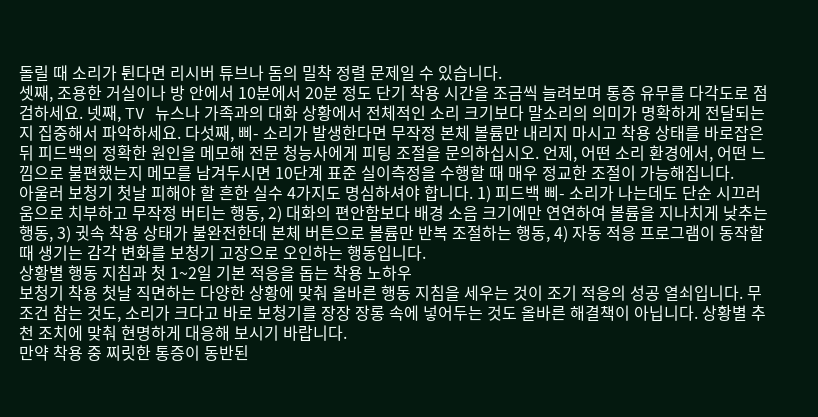돌릴 때 소리가 튄다면 리시버 튜브나 돔의 밀착 정렬 문제일 수 있습니다.
셋째, 조용한 거실이나 방 안에서 10분에서 20분 정도 단기 착용 시간을 조금씩 늘려보며 통증 유무를 다각도로 점검하세요. 넷째, TV 뉴스나 가족과의 대화 상황에서 전체적인 소리 크기보다 말소리의 의미가 명확하게 전달되는지 집중해서 파악하세요. 다섯째, 삐- 소리가 발생한다면 무작정 본체 볼륨만 내리지 마시고 착용 상태를 바로잡은 뒤 피드백의 정확한 원인을 메모해 전문 청능사에게 피팅 조절을 문의하십시오. 언제, 어떤 소리 환경에서, 어떤 느낌으로 불편했는지 메모를 남겨두시면 10단계 표준 실이측정을 수행할 때 매우 정교한 조절이 가능해집니다.
아울러 보청기 첫날 피해야 할 흔한 실수 4가지도 명심하셔야 합니다. 1) 피드백 삐- 소리가 나는데도 단순 시끄러움으로 치부하고 무작정 버티는 행동, 2) 대화의 편안함보다 배경 소음 크기에만 연연하여 볼륨을 지나치게 낮추는 행동, 3) 귓속 착용 상태가 불완전한데 본체 버튼으로 볼륨만 반복 조절하는 행동, 4) 자동 적응 프로그램이 동작할 때 생기는 감각 변화를 보청기 고장으로 오인하는 행동입니다.
상황별 행동 지침과 첫 1~2일 기본 적응을 돕는 착용 노하우
보청기 착용 첫날 직면하는 다양한 상황에 맞춰 올바른 행동 지침을 세우는 것이 조기 적응의 성공 열쇠입니다. 무조건 참는 것도, 소리가 크다고 바로 보청기를 장장 장롱 속에 넣어두는 것도 올바른 해결책이 아닙니다. 상황별 추천 조치에 맞춰 현명하게 대응해 보시기 바랍니다.
만약 착용 중 찌릿한 통증이 동반된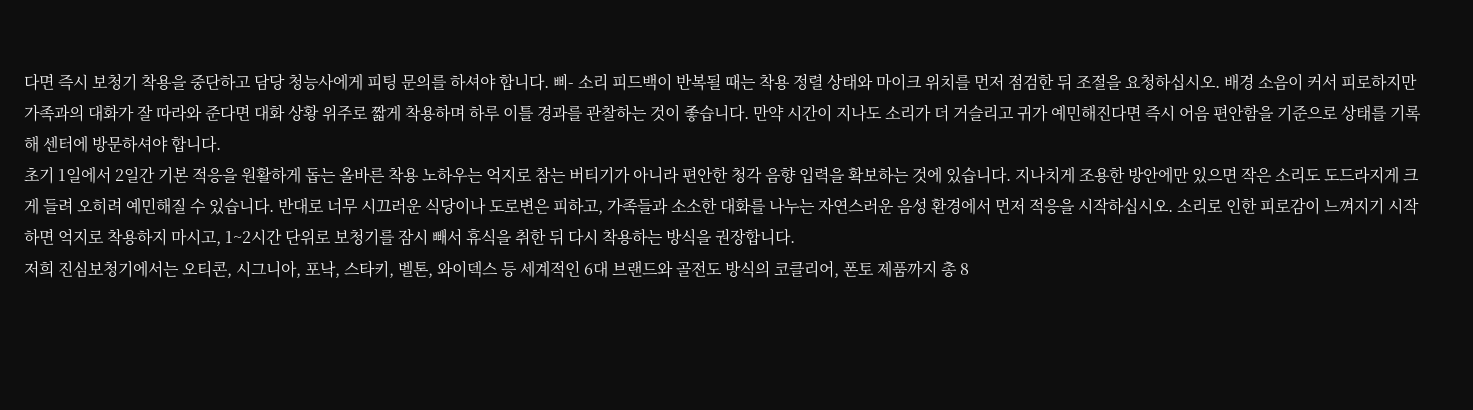다면 즉시 보청기 착용을 중단하고 담당 청능사에게 피팅 문의를 하셔야 합니다. 삐- 소리 피드백이 반복될 때는 착용 정렬 상태와 마이크 위치를 먼저 점검한 뒤 조절을 요청하십시오. 배경 소음이 커서 피로하지만 가족과의 대화가 잘 따라와 준다면 대화 상황 위주로 짧게 착용하며 하루 이틀 경과를 관찰하는 것이 좋습니다. 만약 시간이 지나도 소리가 더 거슬리고 귀가 예민해진다면 즉시 어음 편안함을 기준으로 상태를 기록해 센터에 방문하셔야 합니다.
초기 1일에서 2일간 기본 적응을 원활하게 돕는 올바른 착용 노하우는 억지로 참는 버티기가 아니라 편안한 청각 음향 입력을 확보하는 것에 있습니다. 지나치게 조용한 방안에만 있으면 작은 소리도 도드라지게 크게 들려 오히려 예민해질 수 있습니다. 반대로 너무 시끄러운 식당이나 도로변은 피하고, 가족들과 소소한 대화를 나누는 자연스러운 음성 환경에서 먼저 적응을 시작하십시오. 소리로 인한 피로감이 느껴지기 시작하면 억지로 착용하지 마시고, 1~2시간 단위로 보청기를 잠시 빼서 휴식을 취한 뒤 다시 착용하는 방식을 권장합니다.
저희 진심보청기에서는 오티콘, 시그니아, 포낙, 스타키, 벨톤, 와이덱스 등 세계적인 6대 브랜드와 골전도 방식의 코클리어, 폰토 제품까지 총 8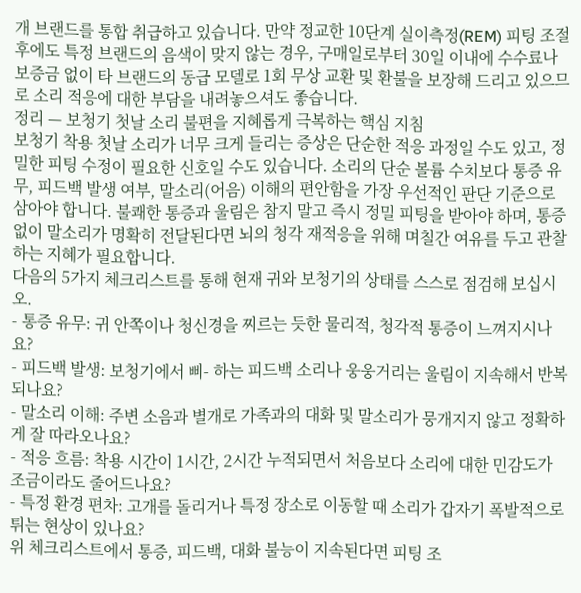개 브랜드를 통합 취급하고 있습니다. 만약 정교한 10단계 실이측정(REM) 피팅 조절 후에도 특정 브랜드의 음색이 맞지 않는 경우, 구매일로부터 30일 이내에 수수료나 보증금 없이 타 브랜드의 동급 모델로 1회 무상 교환 및 환불을 보장해 드리고 있으므로 소리 적응에 대한 부담을 내려놓으셔도 좋습니다.
정리 — 보청기 첫날 소리 불편을 지혜롭게 극복하는 핵심 지침
보청기 착용 첫날 소리가 너무 크게 들리는 증상은 단순한 적응 과정일 수도 있고, 정밀한 피팅 수정이 필요한 신호일 수도 있습니다. 소리의 단순 볼륨 수치보다 통증 유무, 피드백 발생 여부, 말소리(어음) 이해의 편안함을 가장 우선적인 판단 기준으로 삼아야 합니다. 불쾌한 통증과 울림은 참지 말고 즉시 정밀 피팅을 받아야 하며, 통증 없이 말소리가 명확히 전달된다면 뇌의 청각 재적응을 위해 며칠간 여유를 두고 관찰하는 지혜가 필요합니다.
다음의 5가지 체크리스트를 통해 현재 귀와 보청기의 상태를 스스로 점검해 보십시오.
- 통증 유무: 귀 안쪽이나 청신경을 찌르는 듯한 물리적, 청각적 통증이 느껴지시나요?
- 피드백 발생: 보청기에서 삐- 하는 피드백 소리나 웅웅거리는 울림이 지속해서 반복되나요?
- 말소리 이해: 주변 소음과 별개로 가족과의 대화 및 말소리가 뭉개지지 않고 정확하게 잘 따라오나요?
- 적응 흐름: 착용 시간이 1시간, 2시간 누적되면서 처음보다 소리에 대한 민감도가 조금이라도 줄어드나요?
- 특정 환경 편차: 고개를 돌리거나 특정 장소로 이동할 때 소리가 갑자기 폭발적으로 튀는 현상이 있나요?
위 체크리스트에서 통증, 피드백, 대화 불능이 지속된다면 피팅 조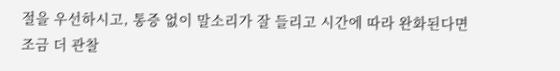절을 우선하시고, 통증 없이 말소리가 잘 들리고 시간에 따라 완화된다면 조금 더 관찰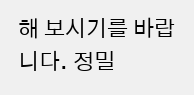해 보시기를 바랍니다. 정밀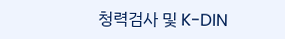청력검사 및 K-DIN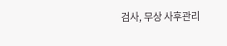검사, 무상 사후관리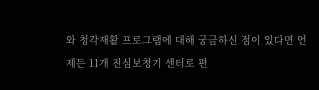와 청각재활 프로그램에 대해 궁금하신 점이 있다면 언제든 11개 진심보청기 센터로 편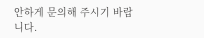안하게 문의해 주시기 바랍니다.